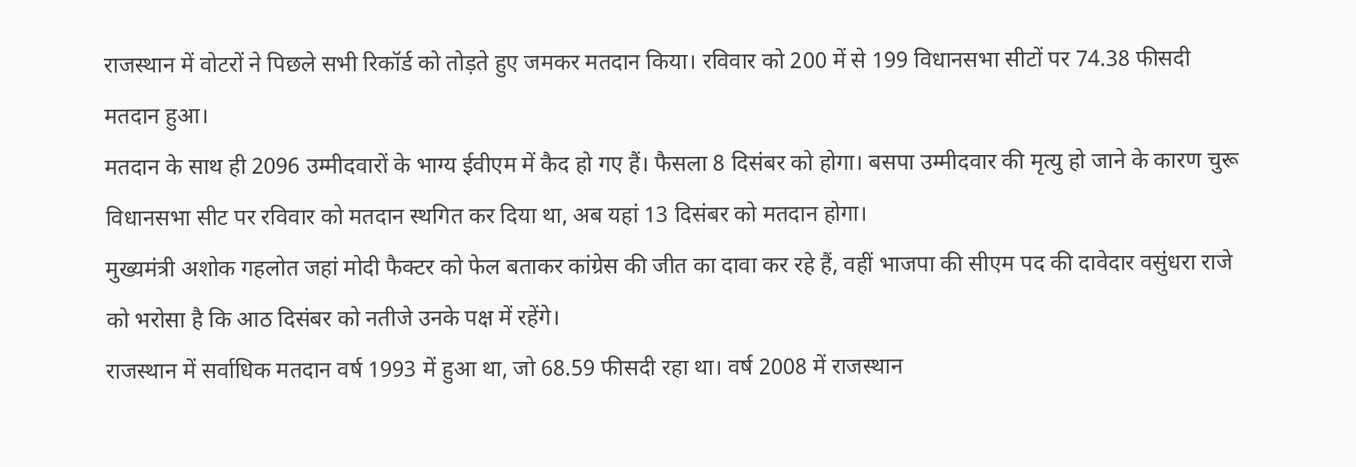राजस्थान में वोटरों ने पिछले सभी रिकॉर्ड को तोड़ते हुए जमकर मतदान किया। रविवार को 200 में से 199 विधानसभा सीटों पर 74.38 फीसदी मतदान हुआ।
मतदान के साथ ही 2096 उम्मीदवारों के भाग्य ईवीएम में कैद हो गए हैं। फैसला 8 दिसंबर को होगा। बसपा उम्मीदवार की मृत्यु हो जाने के कारण चुरू विधानसभा सीट पर रविवार को मतदान स्थगित कर दिया था, अब यहां 13 दिसंबर को मतदान होगा।
मुख्यमंत्री अशोक गहलोत जहां मोदी फैक्टर को फेल बताकर कांग्रेस की जीत का दावा कर रहे हैं, वहीं भाजपा की सीएम पद की दावेदार वसुंधरा राजे को भरोसा है कि आठ दिसंबर को नतीजे उनके पक्ष में रहेंगे।
राजस्थान में सर्वाधिक मतदान वर्ष 1993 में हुआ था, जो 68.59 फीसदी रहा था। वर्ष 2008 में राजस्थान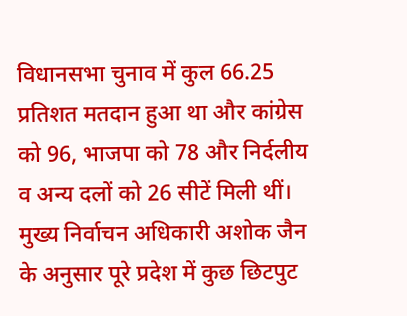विधानसभा चुनाव में कुल 66.25 प्रतिशत मतदान हुआ था और कांग्रेस को 96, भाजपा को 78 और निर्दलीय व अन्य दलों को 26 सीटें मिली थीं।
मुख्य निर्वाचन अधिकारी अशोक जैन के अनुसार पूरे प्रदेश में कुछ छिटपुट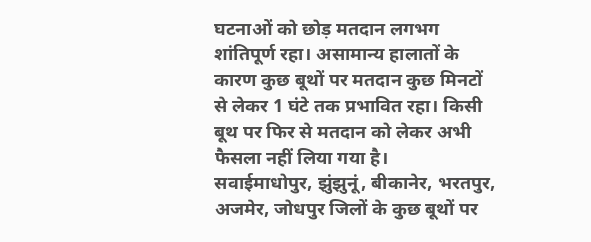घटनाओं को छोड़ मतदान लगभग शांतिपूर्ण रहा। असामान्य हालातों के कारण कुछ बूथों पर मतदान कुछ मिनटों से लेकर 1 घंटे तक प्रभावित रहा। किसी बूथ पर फिर से मतदान को लेकर अभी फैसला नहीं लिया गया है।
सवाईमाधोपुर, झुंझुनूं, बीकानेर, भरतपुर, अजमेर, जोधपुर जिलों के कुछ बूथों पर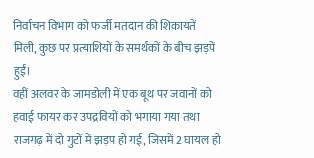निर्वाचन विभाग को फर्जी मतदान की शिकायतें मिली, कुछ पर प्रत्याशियों के समर्थकों के बीच झड़पें हुईं।
वहीं अलवर के जामडोली में एक बूथ पर जवानों को हवाई फायर कर उपद्रवियों को भगाया गया तथा राजगढ़ में दो गुटों में झड़प हो गई, जिसमें 2 घायल हो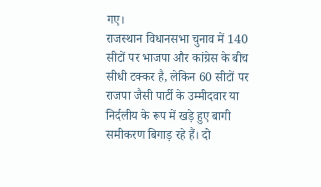गए।
राजस्थान विधानसभा चुनाव में 140 सीटों पर भाजपा और कांग्रेस के बीच सीधी टक्कर है, लेकिन 60 सीटों पर राजपा जैसी पार्टी के उम्मीदवार या निर्दलीय के रूप में खड़े हुए बागी समीकरण बिगाड़ रहे हैं। दो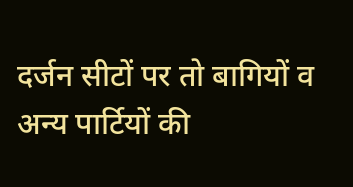दर्जन सीटों पर तो बागियों व अन्य पार्टियों की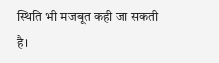स्थिति भी मजबूत कही जा सकती है।